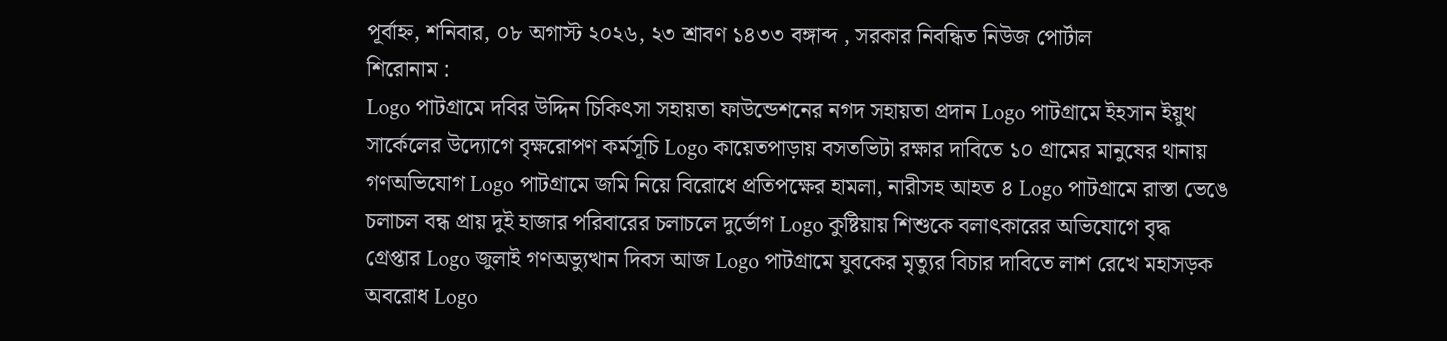পূর্বাহ্ন, শনিবার, ০৮ অগাস্ট ২০২৬, ২৩ শ্রাবণ ১৪৩৩ বঙ্গাব্দ , সরকার নিবন্ধিত নিউজ পোর্টাল
শিরোনাম :
Logo পাটগ্রামে দবির উদ্দিন চিকিৎসা সহায়তা ফাউন্ডেশনের নগদ সহায়তা প্রদান Logo পাটগ্রামে ইহসান ইয়ুথ সার্কেলের উদ্যোগে বৃক্ষরোপণ কর্মসূচি Logo কায়েতপাড়ায় বসতভিটা রক্ষার দাবিতে ১০ গ্রামের মানুষের থানায় গণঅভিযোগ Logo পাটগ্রামে জমি নিয়ে বিরোধে প্রতিপক্ষের হামলা, নারীসহ আহত ৪ Logo পাটগ্রামে রাস্তা ভেঙে চলাচল বন্ধ প্রায় দুই হাজার পরিবারের চলাচলে দুর্ভোগ Logo কুষ্টিয়ায় শিশুকে বলাৎকারের অভিযোগে বৃদ্ধ গ্রেপ্তার Logo জুলাই গণঅভ্যুত্থান দিবস আজ Logo পাটগ্রামে যুবকের মৃত্যুর বিচার দাবিতে লাশ রেখে মহাসড়ক অবরোধ Logo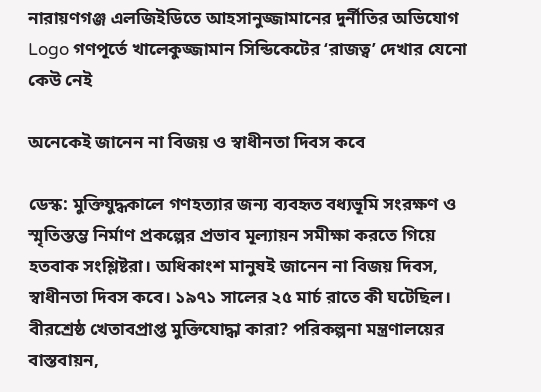নারায়ণগঞ্জ এলজিইডিতে আহসানুজ্জামানের দুর্নীতির অভিযোগ Logo গণপূর্তে খালেকুজ্জামান সিন্ডিকেটের ‘রাজত্ব’ দেখার যেনো কেউ নেই

অনেকেই জানেন না বিজয় ও স্বাধীনতা দিবস কবে

ডেস্ক: মুক্তিযুদ্ধকালে গণহত্যার জন্য ব্যবহৃত বধ্যভূমি সংরক্ষণ ও স্মৃতিস্তম্ভ নির্মাণ প্রকল্পের প্রভাব মূল্যায়ন সমীক্ষা করতে গিয়ে হতবাক সংশ্লিষ্টরা। অধিকাংশ মানুষই জানেন না বিজয় দিবস, স্বাধীনতা দিবস কবে। ১৯৭১ সালের ২৫ মার্চ রাতে কী ঘটেছিল। বীরশ্রেষ্ঠ খেতাবপ্রাপ্ত মুক্তিযোদ্ধা কারা? পরিকল্পনা মন্ত্রণালয়ের বাস্তবায়ন,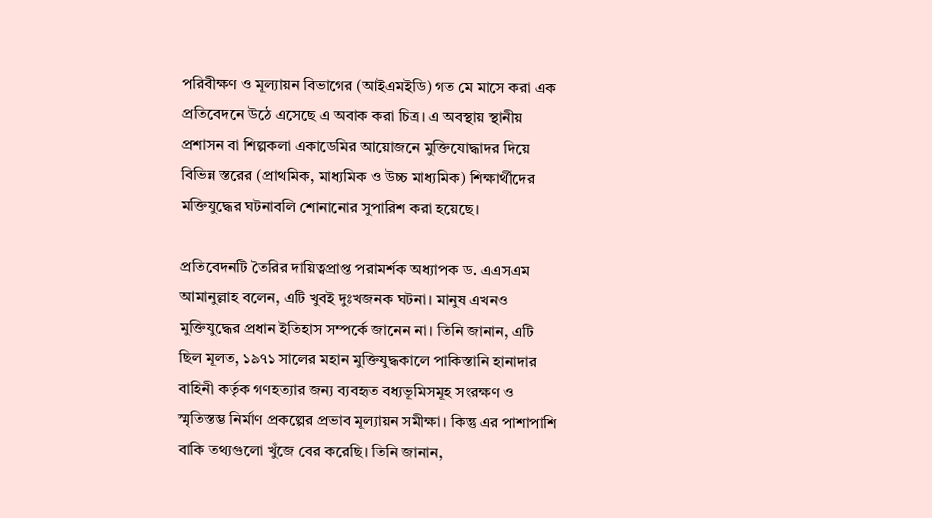পরিবীক্ষণ ও মূল্যায়ন বিভাগের (আইএমইডি) গত মে মাসে করা এক প্রতিবেদনে উঠে এসেছে এ অবাক করা চিত্র। এ অবস্থায় স্থানীয় প্রশাসন বা শিল্পকলা একাডেমির আয়োজনে মুক্তিযোদ্ধাদর দিয়ে বিভিন্ন স্তরের (প্রাথমিক, মাধ্যমিক ও উচ্চ মাধ্যমিক) শিক্ষার্থীদের মক্তিযুদ্ধের ঘটনাবলি শোনানোর সুপারিশ করা হয়েছে।

প্রতিবেদনটি তৈরির দায়িত্বপ্রাপ্ত পরামর্শক অধ্যাপক ড. এএসএম আমানুল্লাহ বলেন, এটি খুবই দুঃখজনক ঘটনা। মানুষ এখনও মুক্তিযুদ্ধের প্রধান ইতিহাস সম্পর্কে জানেন না। তিনি জানান, এটি ছিল মূলত, ১৯৭১ সালের মহান মুক্তিযুদ্ধকালে পাকিস্তানি হানাদার বাহিনী কর্তৃক গণহত্যার জন্য ব্যবহৃত বধ্যভূমিসমূহ সংরক্ষণ ও স্মৃতিস্তম্ভ নির্মাণ প্রকল্পের প্রভাব মূল্যায়ন সমীক্ষা। কিন্তু এর পাশাপাশি বাকি তথ্যগুলো খুঁজে বের করেছি। তিনি জানান,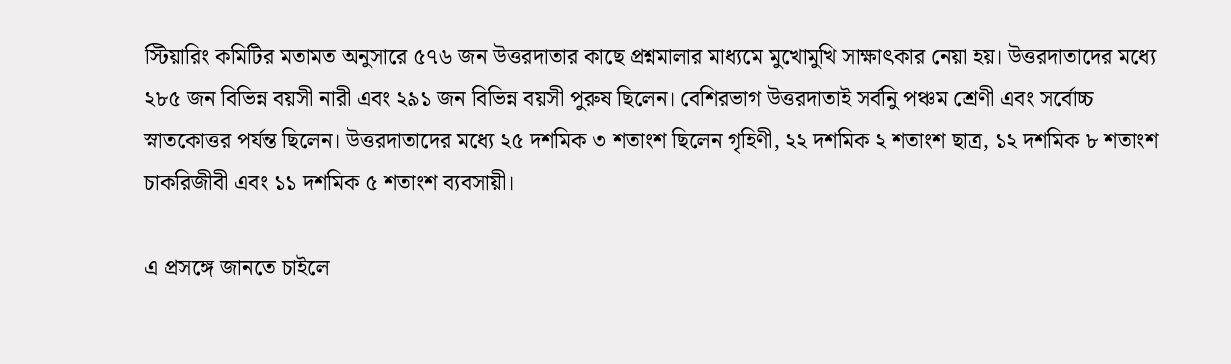স্টিয়ারিং কমিটির মতামত অনুসারে ৫৭৬ জন উত্তরদাতার কাছে প্রশ্নমালার মাধ্যমে মুখোমুখি সাক্ষাৎকার নেয়া হয়। উত্তরদাতাদের মধ্যে ২৮৫ জন বিভিন্ন বয়সী নারী এবং ২৯১ জন বিভিন্ন বয়সী পুরুষ ছিলেন। বেশিরভাগ উত্তরদাতাই সর্বনিু পঞ্চম শ্রেণী এবং সর্বোচ্চ স্নাতকোত্তর পর্যন্ত ছিলেন। উত্তরদাতাদের মধ্যে ২৫ দশমিক ৩ শতাংশ ছিলেন গৃহিণী, ২২ দশমিক ২ শতাংশ ছাত্র, ১২ দশমিক ৮ শতাংশ চাকরিজীবী এবং ১১ দশমিক ৫ শতাংশ ব্যবসায়ী।

এ প্রসঙ্গে জানতে চাইলে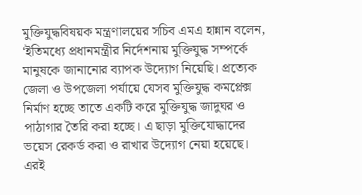মুক্তিযুদ্ধবিষয়ক মন্ত্রণালয়ের সচিব এমএ হান্নান বলেন, ‘ইতিমধ্যে প্রধানমন্ত্রীর নির্দেশনায় মুক্তিযুদ্ধ সম্পর্কে মানুষকে জানানোর ব্যাপক উদ্যোগ নিয়েছি। প্রত্যেক জেলা ও উপজেলা পর্যায়ে যেসব মুক্তিযুদ্ধ কমপ্লেক্স নির্মাণ হচ্ছে তাতে একটি করে মুক্তিযুদ্ধ জাদুঘর ও পাঠাগার তৈরি করা হচ্ছে। এ ছাড়া মুক্তিযোদ্ধাদের ভয়েস রেকর্ড করা ও রাখার উদ্যোগ নেয়া হয়েছে। এরই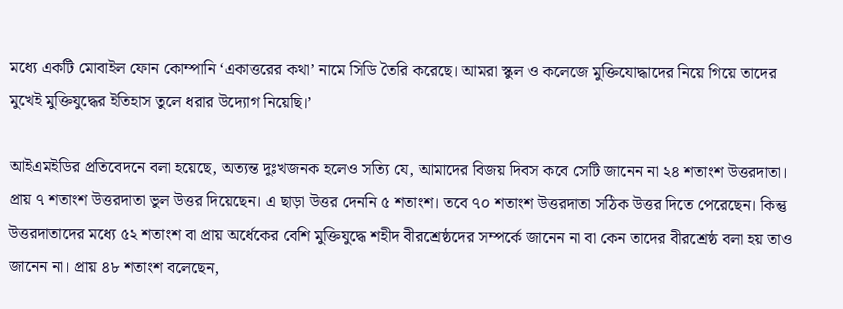মধ্যে একটি মোবাইল ফোন কোম্পানি ‘একাত্তরের কথা’ নামে সিডি তৈরি করেছে। আমরা স্কুল ও কলেজে মুক্তিযোদ্ধাদের নিয়ে গিয়ে তাদের মুখেই মুক্তিযুদ্ধের ইতিহাস তুলে ধরার উদ্যোগ নিয়েছি।’

আইএমইডির প্রতিবেদনে বলা হয়েছে, অত্যন্ত দুঃখজনক হলেও সত্যি যে, আমাদের বিজয় দিবস কবে সেটি জানেন না ২৪ শতাংশ উত্তরদাতা। প্রায় ৭ শতাংশ উত্তরদাতা ভুল উত্তর দিয়েছেন। এ ছাড়া উত্তর দেননি ৫ শতাংশ। তবে ৭০ শতাংশ উত্তরদাতা সঠিক উত্তর দিতে পেরেছেন। কিন্তু উত্তরদাতাদের মধ্যে ৫২ শতাংশ বা প্রায় অর্ধেকের বেশি মুক্তিযুদ্ধে শহীদ বীরশ্রেষ্ঠদের সম্পর্কে জানেন না বা কেন তাদের বীরশ্রেষ্ঠ বলা হয় তাও জানেন না। প্রায় ৪৮ শতাংশ বলেছেন,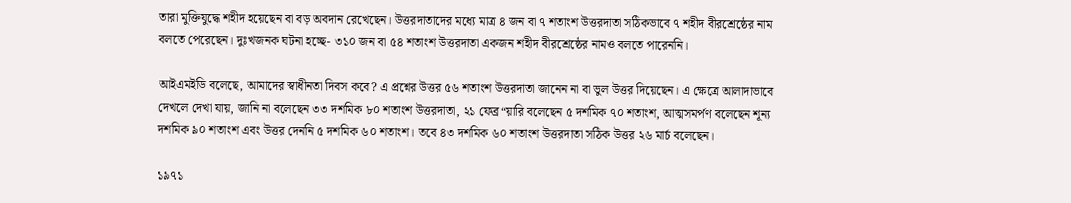তারা মুক্তিযুদ্ধে শহীদ হয়েছেন বা বড় অবদান রেখেছেন। উত্তরদাতাদের মধ্যে মাত্র ৪ জন বা ৭ শতাংশ উত্তরদাতা সঠিকভাবে ৭ শহীদ বীরশ্রেষ্ঠের নাম বলতে পেরেছেন। দুঃখজনক ঘটনা হচ্ছে- ৩১০ জন বা ৫৪ শতাংশ উত্তরদাতা একজন শহীদ বীরশ্রেষ্ঠের নামও বলতে পারেননি।

আইএমইডি বলেছে, আমাদের স্বাধীনতা দিবস কবে? এ প্রশ্নের উত্তর ৫৬ শতাংশ উত্তরদাতা জানেন না বা ভুল উত্তর দিয়েছেন। এ ক্ষেত্রে আলাদাভাবে দেখলে দেখা যায়, জানি না বলেছেন ৩৩ দশমিক ৮০ শতাংশ উত্তরদাতা, ২১ ফেব্র“য়ারি বলেছেন ৫ দশমিক ৭০ শতাংশ, আত্মসমর্পণ বলেছেন শূন্য দশমিক ৯০ শতাংশ এবং উত্তর দেননি ৫ দশমিক ৬০ শতাংশ। তবে ৪৩ দশমিক ৬০ শতাংশ উত্তরদাতা সঠিক উত্তর ২৬ মার্চ বলেছেন।

১৯৭১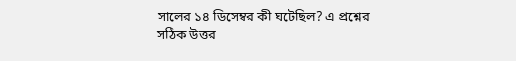সালের ১৪ ডিসেম্বর কী ঘটেছিল? এ প্রশ্নের সঠিক উত্তর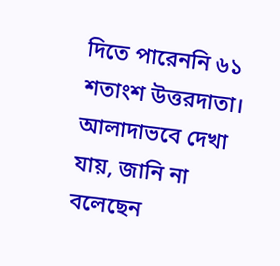দিতে পারেননি ৬১ শতাংশ উত্তরদাতা। আলাদাভবে দেখা যায়, জানি না বলেছেন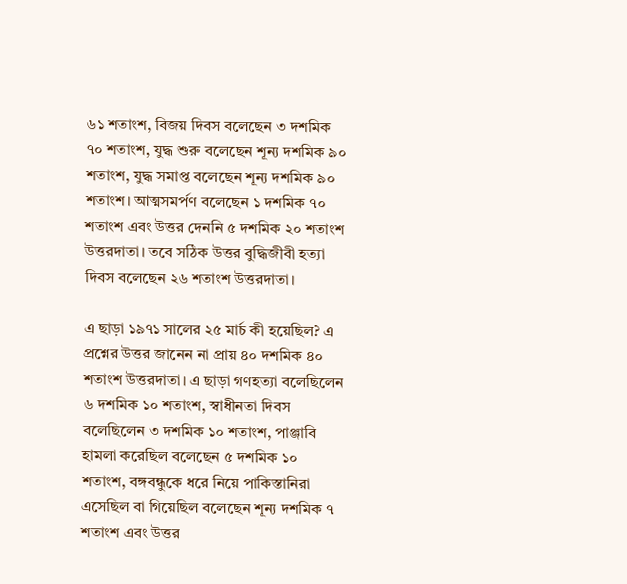৬১ শতাংশ, বিজয় দিবস বলেছেন ৩ দশমিক ৭০ শতাংশ, যুদ্ধ শুরু বলেছেন শূন্য দশমিক ৯০ শতাংশ, যুদ্ধ সমাপ্ত বলেছেন শূন্য দশমিক ৯০ শতাংশ। আত্মসমর্পণ বলেছেন ১ দশমিক ৭০ শতাংশ এবং উত্তর দেননি ৫ দশমিক ২০ শতাংশ উত্তরদাতা। তবে সঠিক উত্তর বুদ্ধিজীবী হত্যা দিবস বলেছেন ২৬ শতাংশ উত্তরদাতা।

এ ছাড়া ১৯৭১ সালের ২৫ মার্চ কী হয়েছিল? এ প্রশ্নের উত্তর জানেন না প্রায় ৪০ দশমিক ৪০ শতাংশ উত্তরদাতা। এ ছাড়া গণহত্যা বলেছিলেন ৬ দশমিক ১০ শতাংশ, স্বাধীনতা দিবস বলেছিলেন ৩ দশমিক ১০ শতাংশ, পাঞ্জাবি হামলা করেছিল বলেছেন ৫ দশমিক ১০ শতাংশ, বঙ্গবন্ধুকে ধরে নিয়ে পাকিস্তানিরা এসেছিল বা গিয়েছিল বলেছেন শূন্য দশমিক ৭ শতাংশ এবং উত্তর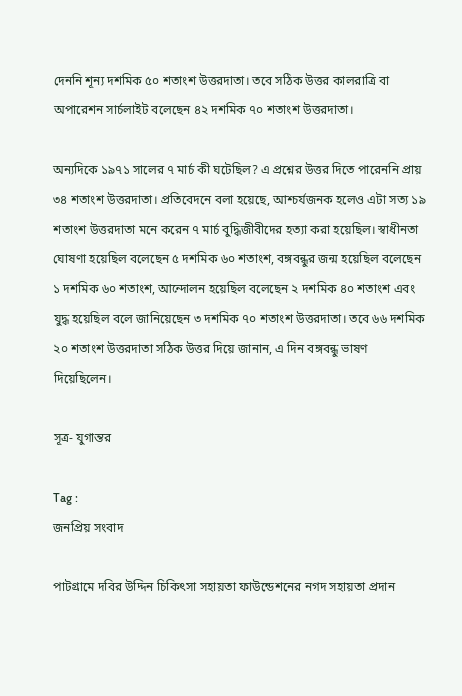দেননি শূন্য দশমিক ৫০ শতাংশ উত্তরদাতা। তবে সঠিক উত্তর কালরাত্রি বা অপারেশন সার্চলাইট বলেছেন ৪২ দশমিক ৭০ শতাংশ উত্তরদাতা।

অন্যদিকে ১৯৭১ সালের ৭ মার্চ কী ঘটেছিল? এ প্রশ্নের উত্তর দিতে পারেননি প্রায় ৩৪ শতাংশ উত্তরদাতা। প্রতিবেদনে বলা হয়েছে, আশ্চর্যজনক হলেও এটা সত্য ১৯ শতাংশ উত্তরদাতা মনে করেন ৭ মার্চ বুদ্ধিজীবীদের হত্যা করা হয়েছিল। স্বাধীনতা ঘোষণা হয়েছিল বলেছেন ৫ দশমিক ৬০ শতাংশ, বঙ্গবন্ধুর জন্ম হয়েছিল বলেছেন ১ দশমিক ৬০ শতাংশ, আন্দোলন হয়েছিল বলেছেন ২ দশমিক ৪০ শতাংশ এবং যুদ্ধ হয়েছিল বলে জানিয়েছেন ৩ দশমিক ৭০ শতাংশ উত্তরদাতা। তবে ৬৬ দশমিক ২০ শতাংশ উত্তরদাতা সঠিক উত্তর দিয়ে জানান, এ দিন বঙ্গবন্ধু ভাষণ দিয়েছিলেন।

সূত্র- যুগান্তর

Tag :
জনপ্রিয় সংবাদ

পাটগ্রামে দবির উদ্দিন চিকিৎসা সহায়তা ফাউন্ডেশনের নগদ সহায়তা প্রদান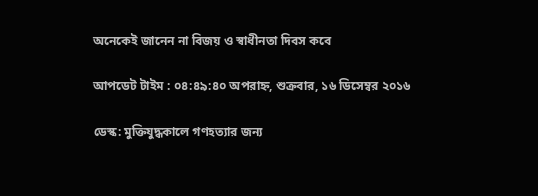অনেকেই জানেন না বিজয় ও স্বাধীনতা দিবস কবে

আপডেট টাইম : ০৪:৪৯:৪০ অপরাহ্ন, শুক্রবার, ১৬ ডিসেম্বর ২০১৬

ডেস্ক: মুক্তিযুদ্ধকালে গণহত্যার জন্য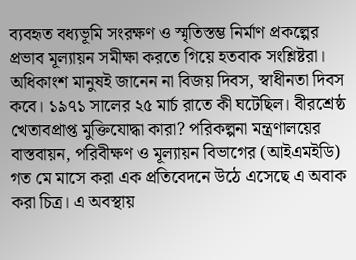ব্যবহৃত বধ্যভূমি সংরক্ষণ ও স্মৃতিস্তম্ভ নির্মাণ প্রকল্পের প্রভাব মূল্যায়ন সমীক্ষা করতে গিয়ে হতবাক সংশ্লিষ্টরা। অধিকাংশ মানুষই জানেন না বিজয় দিবস, স্বাধীনতা দিবস কবে। ১৯৭১ সালের ২৫ মার্চ রাতে কী ঘটেছিল। বীরশ্রেষ্ঠ খেতাবপ্রাপ্ত মুক্তিযোদ্ধা কারা? পরিকল্পনা মন্ত্রণালয়ের বাস্তবায়ন, পরিবীক্ষণ ও মূল্যায়ন বিভাগের (আইএমইডি) গত মে মাসে করা এক প্রতিবেদনে উঠে এসেছে এ অবাক করা চিত্র। এ অবস্থায়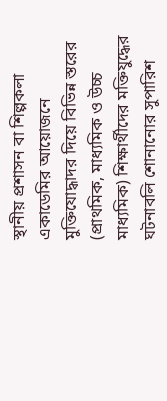স্থানীয় প্রশাসন বা শিল্পকলা একাডেমির আয়োজনে মুক্তিযোদ্ধাদর দিয়ে বিভিন্ন স্তরের (প্রাথমিক, মাধ্যমিক ও উচ্চ মাধ্যমিক) শিক্ষার্থীদের মক্তিযুদ্ধের ঘটনাবলি শোনানোর সুপারিশ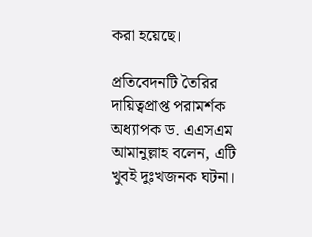করা হয়েছে।

প্রতিবেদনটি তৈরির দায়িত্বপ্রাপ্ত পরামর্শক অধ্যাপক ড. এএসএম আমানুল্লাহ বলেন, এটি খুবই দুঃখজনক ঘটনা।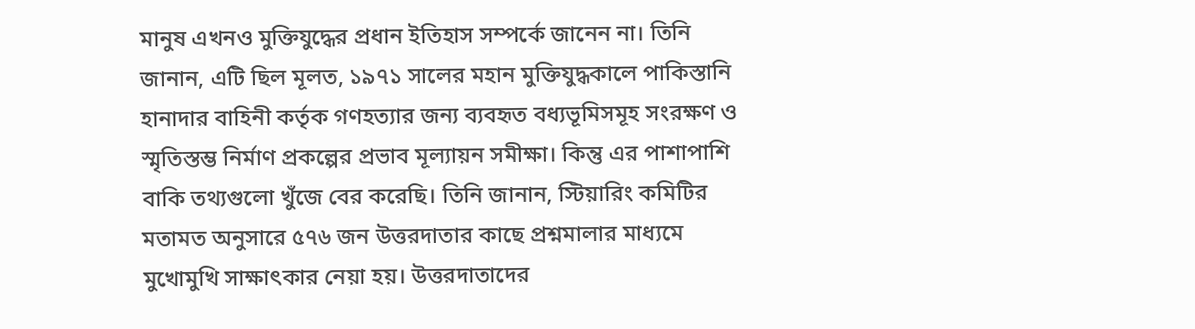মানুষ এখনও মুক্তিযুদ্ধের প্রধান ইতিহাস সম্পর্কে জানেন না। তিনি জানান, এটি ছিল মূলত, ১৯৭১ সালের মহান মুক্তিযুদ্ধকালে পাকিস্তানি হানাদার বাহিনী কর্তৃক গণহত্যার জন্য ব্যবহৃত বধ্যভূমিসমূহ সংরক্ষণ ও স্মৃতিস্তম্ভ নির্মাণ প্রকল্পের প্রভাব মূল্যায়ন সমীক্ষা। কিন্তু এর পাশাপাশি বাকি তথ্যগুলো খুঁজে বের করেছি। তিনি জানান, স্টিয়ারিং কমিটির মতামত অনুসারে ৫৭৬ জন উত্তরদাতার কাছে প্রশ্নমালার মাধ্যমে মুখোমুখি সাক্ষাৎকার নেয়া হয়। উত্তরদাতাদের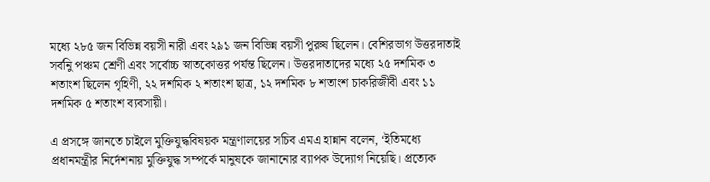মধ্যে ২৮৫ জন বিভিন্ন বয়সী নারী এবং ২৯১ জন বিভিন্ন বয়সী পুরুষ ছিলেন। বেশিরভাগ উত্তরদাতাই সর্বনিু পঞ্চম শ্রেণী এবং সর্বোচ্চ স্নাতকোত্তর পর্যন্ত ছিলেন। উত্তরদাতাদের মধ্যে ২৫ দশমিক ৩ শতাংশ ছিলেন গৃহিণী, ২২ দশমিক ২ শতাংশ ছাত্র, ১২ দশমিক ৮ শতাংশ চাকরিজীবী এবং ১১ দশমিক ৫ শতাংশ ব্যবসায়ী।

এ প্রসঙ্গে জানতে চাইলে মুক্তিযুদ্ধবিষয়ক মন্ত্রণালয়ের সচিব এমএ হান্নান বলেন, ‘ইতিমধ্যে প্রধানমন্ত্রীর নির্দেশনায় মুক্তিযুদ্ধ সম্পর্কে মানুষকে জানানোর ব্যাপক উদ্যোগ নিয়েছি। প্রত্যেক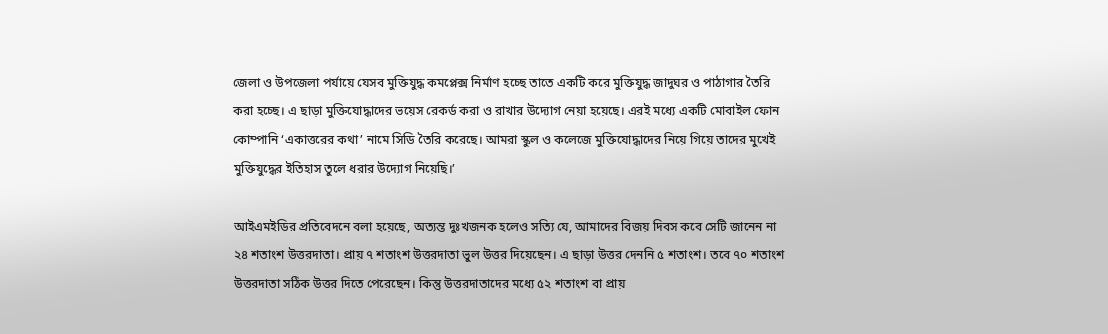জেলা ও উপজেলা পর্যায়ে যেসব মুক্তিযুদ্ধ কমপ্লেক্স নির্মাণ হচ্ছে তাতে একটি করে মুক্তিযুদ্ধ জাদুঘর ও পাঠাগার তৈরি করা হচ্ছে। এ ছাড়া মুক্তিযোদ্ধাদের ভয়েস রেকর্ড করা ও রাখার উদ্যোগ নেয়া হয়েছে। এরই মধ্যে একটি মোবাইল ফোন কোম্পানি ‘একাত্তরের কথা’ নামে সিডি তৈরি করেছে। আমরা স্কুল ও কলেজে মুক্তিযোদ্ধাদের নিয়ে গিয়ে তাদের মুখেই মুক্তিযুদ্ধের ইতিহাস তুলে ধরার উদ্যোগ নিয়েছি।’

আইএমইডির প্রতিবেদনে বলা হয়েছে, অত্যন্ত দুঃখজনক হলেও সত্যি যে, আমাদের বিজয় দিবস কবে সেটি জানেন না ২৪ শতাংশ উত্তরদাতা। প্রায় ৭ শতাংশ উত্তরদাতা ভুল উত্তর দিয়েছেন। এ ছাড়া উত্তর দেননি ৫ শতাংশ। তবে ৭০ শতাংশ উত্তরদাতা সঠিক উত্তর দিতে পেরেছেন। কিন্তু উত্তরদাতাদের মধ্যে ৫২ শতাংশ বা প্রায়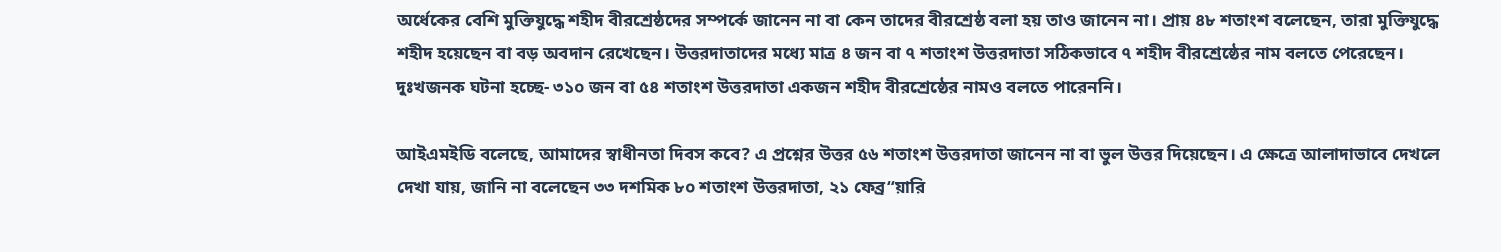অর্ধেকের বেশি মুক্তিযুদ্ধে শহীদ বীরশ্রেষ্ঠদের সম্পর্কে জানেন না বা কেন তাদের বীরশ্রেষ্ঠ বলা হয় তাও জানেন না। প্রায় ৪৮ শতাংশ বলেছেন, তারা মুক্তিযুদ্ধে শহীদ হয়েছেন বা বড় অবদান রেখেছেন। উত্তরদাতাদের মধ্যে মাত্র ৪ জন বা ৭ শতাংশ উত্তরদাতা সঠিকভাবে ৭ শহীদ বীরশ্রেষ্ঠের নাম বলতে পেরেছেন। দুঃখজনক ঘটনা হচ্ছে- ৩১০ জন বা ৫৪ শতাংশ উত্তরদাতা একজন শহীদ বীরশ্রেষ্ঠের নামও বলতে পারেননি।

আইএমইডি বলেছে, আমাদের স্বাধীনতা দিবস কবে? এ প্রশ্নের উত্তর ৫৬ শতাংশ উত্তরদাতা জানেন না বা ভুল উত্তর দিয়েছেন। এ ক্ষেত্রে আলাদাভাবে দেখলে দেখা যায়, জানি না বলেছেন ৩৩ দশমিক ৮০ শতাংশ উত্তরদাতা, ২১ ফেব্র“য়ারি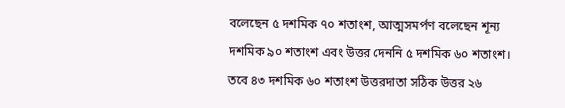বলেছেন ৫ দশমিক ৭০ শতাংশ, আত্মসমর্পণ বলেছেন শূন্য দশমিক ৯০ শতাংশ এবং উত্তর দেননি ৫ দশমিক ৬০ শতাংশ। তবে ৪৩ দশমিক ৬০ শতাংশ উত্তরদাতা সঠিক উত্তর ২৬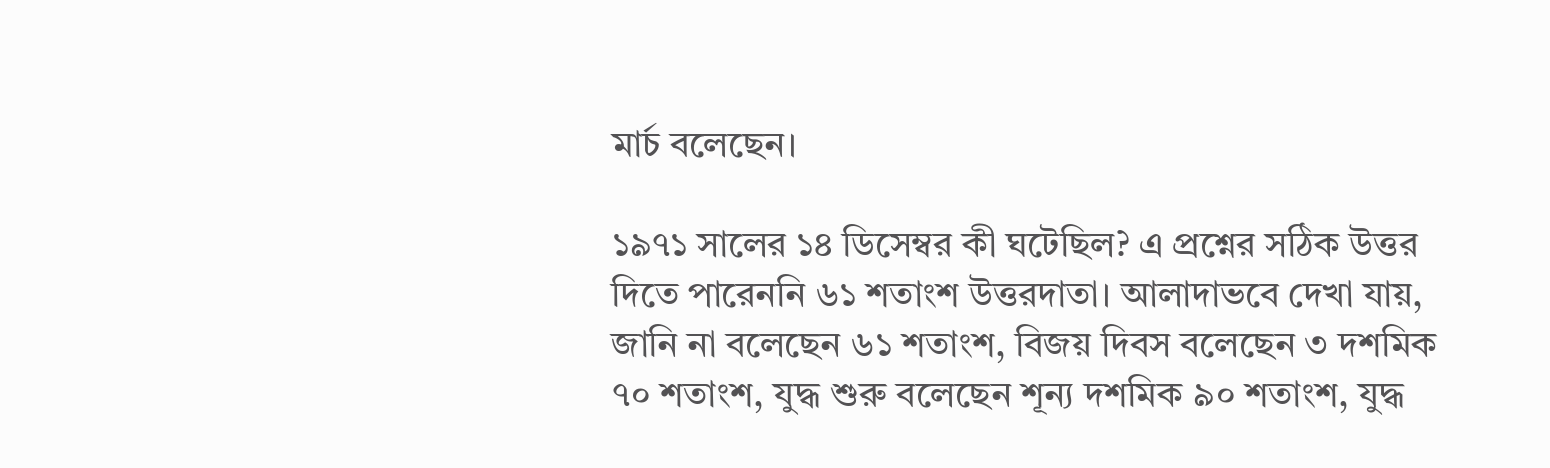মার্চ বলেছেন।

১৯৭১ সালের ১৪ ডিসেম্বর কী ঘটেছিল? এ প্রশ্নের সঠিক উত্তর দিতে পারেননি ৬১ শতাংশ উত্তরদাতা। আলাদাভবে দেখা যায়, জানি না বলেছেন ৬১ শতাংশ, বিজয় দিবস বলেছেন ৩ দশমিক ৭০ শতাংশ, যুদ্ধ শুরু বলেছেন শূন্য দশমিক ৯০ শতাংশ, যুদ্ধ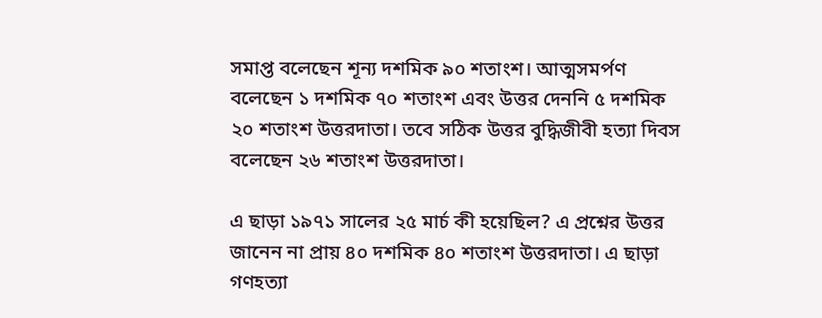সমাপ্ত বলেছেন শূন্য দশমিক ৯০ শতাংশ। আত্মসমর্পণ বলেছেন ১ দশমিক ৭০ শতাংশ এবং উত্তর দেননি ৫ দশমিক ২০ শতাংশ উত্তরদাতা। তবে সঠিক উত্তর বুদ্ধিজীবী হত্যা দিবস বলেছেন ২৬ শতাংশ উত্তরদাতা।

এ ছাড়া ১৯৭১ সালের ২৫ মার্চ কী হয়েছিল? এ প্রশ্নের উত্তর জানেন না প্রায় ৪০ দশমিক ৪০ শতাংশ উত্তরদাতা। এ ছাড়া গণহত্যা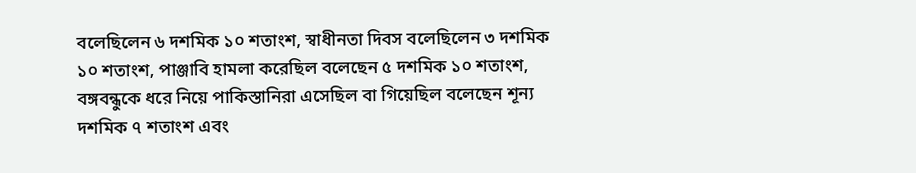বলেছিলেন ৬ দশমিক ১০ শতাংশ, স্বাধীনতা দিবস বলেছিলেন ৩ দশমিক ১০ শতাংশ, পাঞ্জাবি হামলা করেছিল বলেছেন ৫ দশমিক ১০ শতাংশ, বঙ্গবন্ধুকে ধরে নিয়ে পাকিস্তানিরা এসেছিল বা গিয়েছিল বলেছেন শূন্য দশমিক ৭ শতাংশ এবং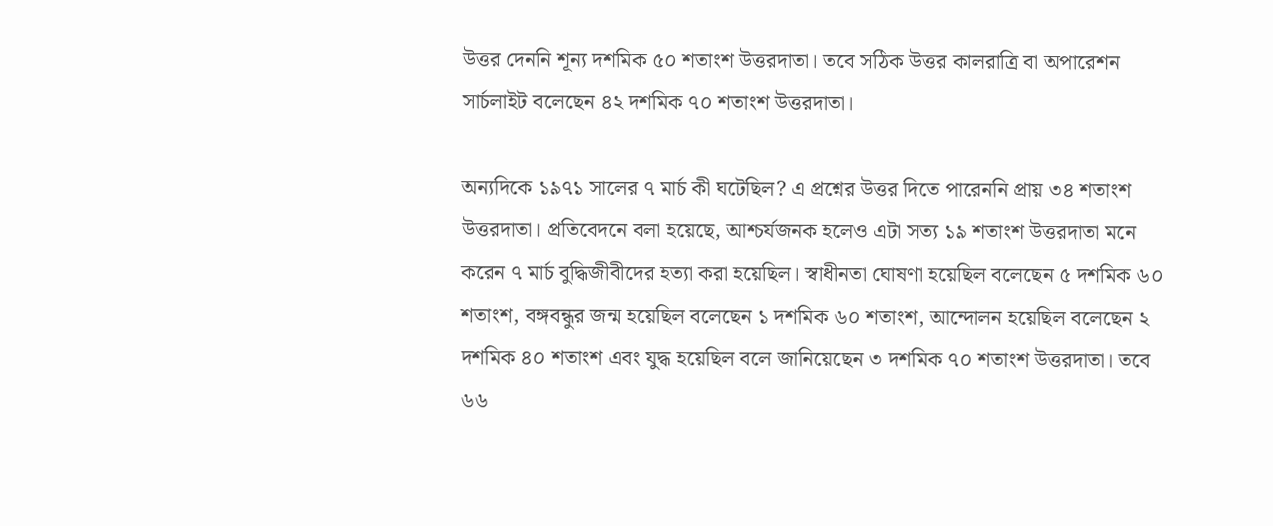উত্তর দেননি শূন্য দশমিক ৫০ শতাংশ উত্তরদাতা। তবে সঠিক উত্তর কালরাত্রি বা অপারেশন সার্চলাইট বলেছেন ৪২ দশমিক ৭০ শতাংশ উত্তরদাতা।

অন্যদিকে ১৯৭১ সালের ৭ মার্চ কী ঘটেছিল? এ প্রশ্নের উত্তর দিতে পারেননি প্রায় ৩৪ শতাংশ উত্তরদাতা। প্রতিবেদনে বলা হয়েছে, আশ্চর্যজনক হলেও এটা সত্য ১৯ শতাংশ উত্তরদাতা মনে করেন ৭ মার্চ বুদ্ধিজীবীদের হত্যা করা হয়েছিল। স্বাধীনতা ঘোষণা হয়েছিল বলেছেন ৫ দশমিক ৬০ শতাংশ, বঙ্গবন্ধুর জন্ম হয়েছিল বলেছেন ১ দশমিক ৬০ শতাংশ, আন্দোলন হয়েছিল বলেছেন ২ দশমিক ৪০ শতাংশ এবং যুদ্ধ হয়েছিল বলে জানিয়েছেন ৩ দশমিক ৭০ শতাংশ উত্তরদাতা। তবে ৬৬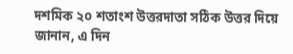দশমিক ২০ শতাংশ উত্তরদাতা সঠিক উত্তর দিয়ে জানান, এ দিন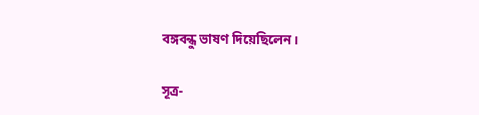বঙ্গবন্ধু ভাষণ দিয়েছিলেন।

সূত্র-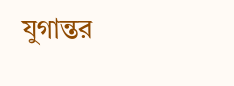যুগান্তর